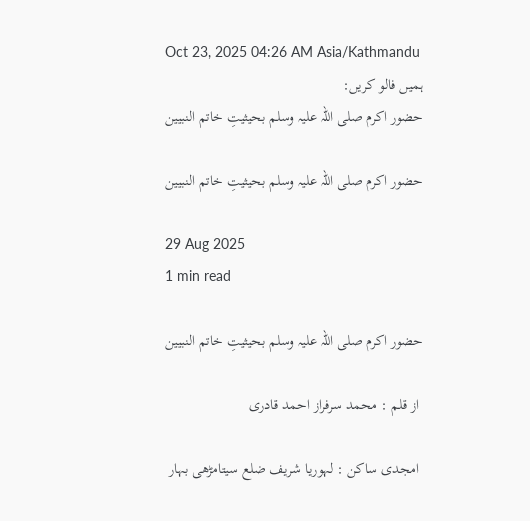Oct 23, 2025 04:26 AM Asia/Kathmandu
ہمیں فالو کریں:
حضور اکرم صلی اللہ علیہ وسلم بحیثیتِ خاتم النبیین

حضور اکرم صلی اللہ علیہ وسلم بحیثیتِ خاتم النبیین

29 Aug 2025
1 min read

حضور اکرم صلی اللہ علیہ وسلم بحیثیتِ خاتم النبیین

 از قلم : محمد سرفراز احمد قادری

 امجدی ساکن : لہوریا شریف ضلع سیتامڑھی بہار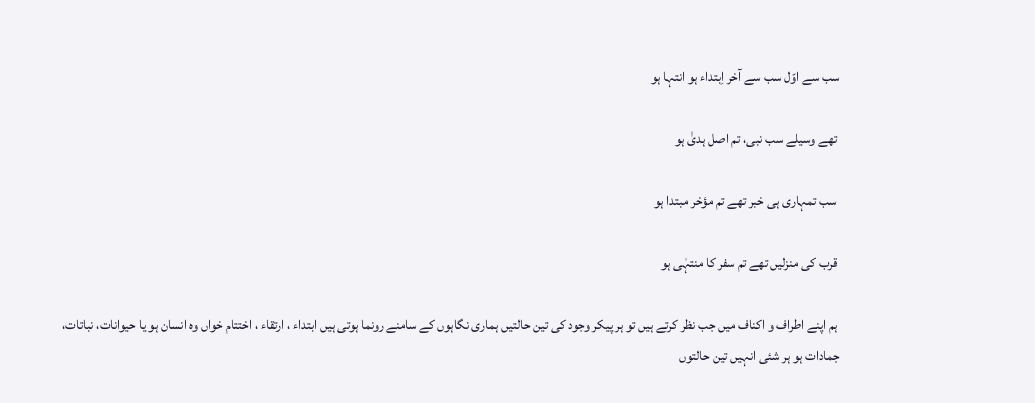سب سے اوّل سب سے آخر اِبتداء ہو انتہا ہو

 تھے وسیلے سب نبی، تم اصل ہدیٰ ہو

 سب تمہاری ہی خبر تھے تم مؤخر مبتدا ہو

 قرب کی منزلیں تھے تم سفر کا منتہٰی ہو

 ہم اپنے اطراف و اکناف میں جب نظر کرتے ہیں تو ہر پیکر وجود کی تین حالتیں ہماری نگاہوں کے سامنے رونما ہوتی ہیں ابتداء ، ارتقاء ، اختتام خواں وہ انسان ہو یا حیوانات، نباتات، جمادات ہو ہر شئی انہیں تین حالتوں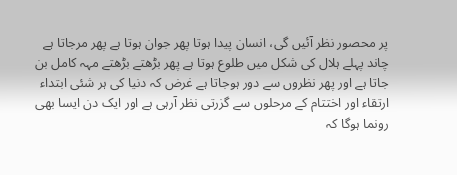پر محصور نظر آئیں گی، انسان پیدا ہوتا پھر جوان ہوتا ہے پھر مرجاتا ہے چاند پہلے ہلال کی شکل میں طلوع ہوتا ہے پھر بڑھتے بڑھتے مہہ کامل بن جاتا ہے اور پھر نظروں سے دور ہوجاتا ہے غرض کہ دنیا کی ہر شئی ابتداء ارتقاء اور اختتام کے مرحلوں سے گزرتی نظر آرہی ہے اور ایک دن ایسا بھی رونما ہوگا کہ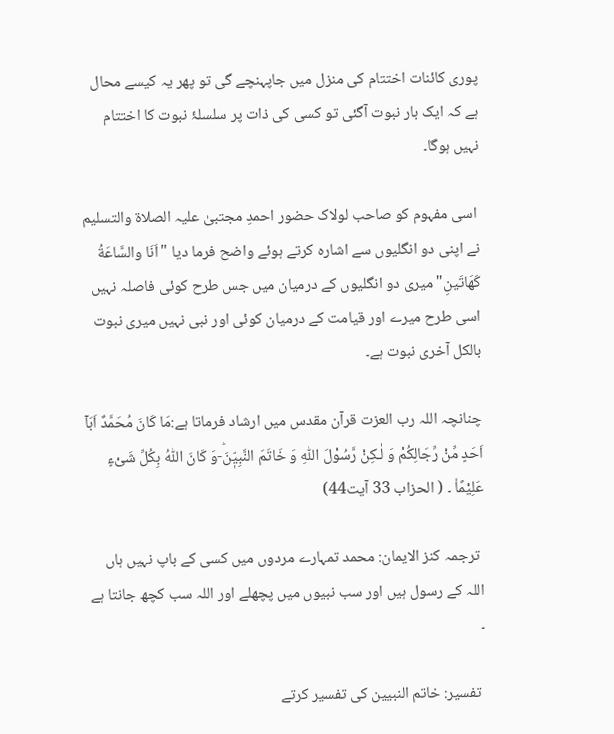پوری کائنات اختتام کی منزل میں جاپہنچے گی تو پھر یہ کیسے محال ہے کہ ایک بار نبوت آگئی تو کسی کی ذات پر سلسلۂ نبوت کا اختتام نہیں ہوگا۔

 اسی مفہوم کو صاحب لولاک حضور احمدِ مجتبیٰ علیہ الصلاۃ والتسلیم نے اپنی دو انگلیوں سے اشارہ کرتے ہوئے واضح فرما دیا "اَنَا والسَّاعَةُ كَهَاتَينِ" میری دو انگلیوں کے درمیان میں جس طرح کوئی فاصلہ نہیں اسی طرح میرے اور قیامت کے درمیان کوئی اور نبی نہیں میری نبوت بالکل آخری نبوت ہے۔

چنانچہ اللہ رب العزت قرآن مقدس میں ارشاد فرماتا ہے:مَا كَانَ مُحَمَّدٌ اَبَاۤ اَحَدٍ مِّنْ رِّجَالِكُمْ وَ لٰـكِنْ رَّسُوْلَ اللّٰهِ وَ خَاتَمَ النَّبِیّٖنَؕ-وَ كَانَ اللّٰهُ بِكُلِّ شَیْءٍ عَلِیْمًا۠ ۔ ( الحزاب 33 آیت44)

 ترجمہ کنز الایمان: محمد تمہارے مردوں میں کسی کے باپ نہیں ہاں اللہ کے رسول ہیں اور سب نبیوں میں پچھلے اور اللہ سب کچھ جانتا ہے ۔

 تفسیر: خاتم النبیین کی تفسیر کرتے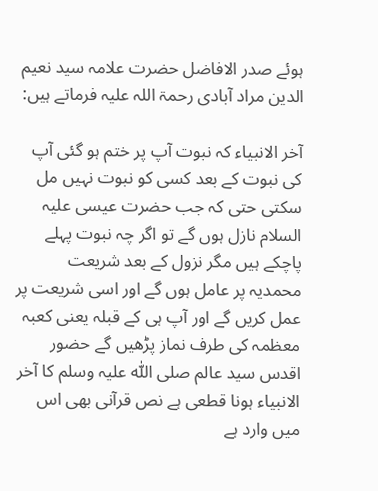ہوئے صدر الافاضل حضرت علامہ سید نعیم الدین مراد آبادی رحمۃ اللہ علیہ فرماتے ہیں:

آخر الانبیاء کہ نبوت آپ پر ختم ہو گئی آپ کی نبوت کے بعد کسی کو نبوت نہیں مل سکتی حتی کہ جب حضرت عیسی علیہ السلام نازل ہوں گے تو اگر چہ نبوت پہلے پاچکے ہیں مگر نزول کے بعد شریعت محمدیہ پر عامل ہوں گے اور اسی شریعت پر عمل کریں گے اور آپ ہی کے قبلہ یعنی کعبہ معظمہ کی طرف نماز پڑھیں گے حضور اقدس سید عالم صلی اللّٰہ علیہ وسلم کا آخر الانبیاء ہونا قطعی ہے نص قرآنی بھی اس میں وارد ہے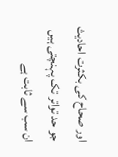اور صحاح کی بکثرت احادیث جو حد تواتر تک پہنچتی ہیں ان سب سے ثابت ہے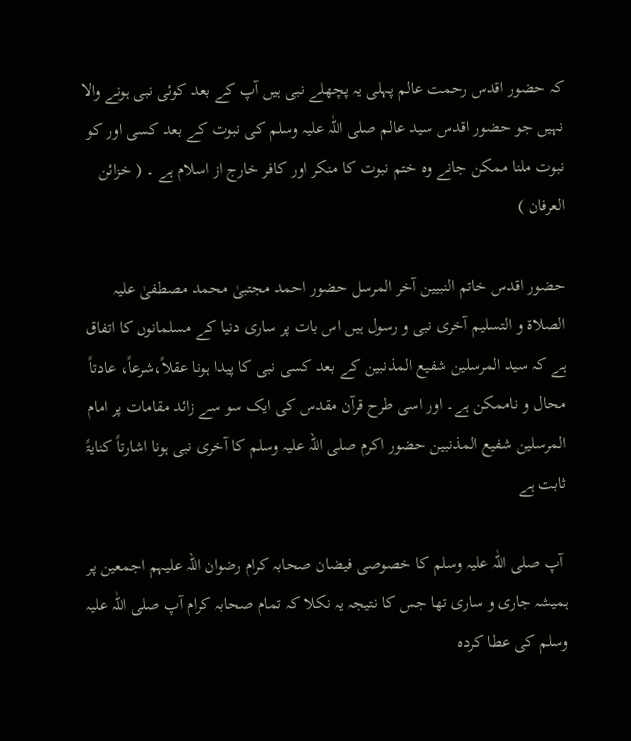کہ حضور اقدس رحمت عالم پہلی یہ پچھلے نبی ہیں آپ کے بعد کوئی نبی ہونے والا نہیں جو حضور اقدس سید عالم صلی اللّٰہ علیہ وسلم کی نبوت کے بعد کسی اور کو نبوت ملنا ممکن جانے وہ ختم نبوت کا منکر اور کافر خارج از اسلام ہے ۔ ( خزائن العرفان )

حضور اقدس خاتم النبیین آخر المرسل حضور احمد مجتبیٰ محمد مصطفیٰ علیہ الصلاۃ و التسلیم آخری نبی و رسول ہیں اس بات پر ساری دنیا کے مسلمانوں کا اتفاق ہے کہ سید المرسلین شفیع المذنبین کے بعد کسی نبی کا پیدا ہونا عقلاً،شرعاً، عادتاً محال و ناممکن ہے۔ اور اسی طرح قرآن مقدس کی ایک سو سے زائد مقامات پر امام المرسلین شفیع المذنبین حضور اکرم صلی اللہ علیہ وسلم کا آخری نبی ہونا اشارتاً کنایۃً ثابت ہے

 آپ صلی اللّٰہ علیہ وسلم کا خصوصی فیضان صحابہ کرام رضوان اللہ علیہم اجمعین پر ہمیشہ جاری و ساری تھا جس کا نتیجہ یہ نکلا کہ تمام صحابہ کرام آپ صلی اللّٰہ علیہ وسلم کی عطا کردہ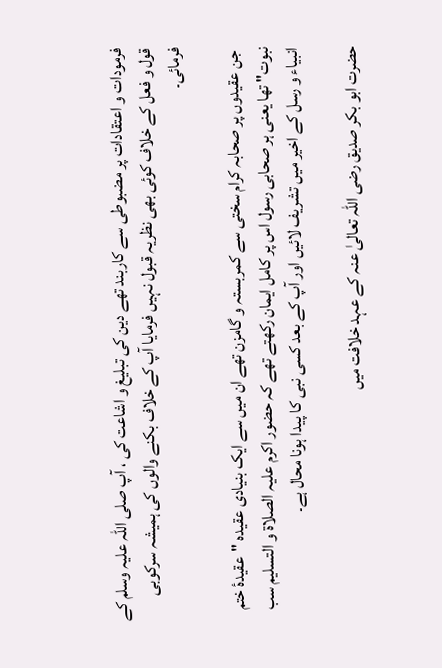فرمودات و اعتقادات پر مضبوطی سے کاربند تھے دین کی تبلیغ و اشاعت کی ، آپ صلی اللہ علیہ وسلم کے قول و فعل کے خلاف کوئی بھی نظریہ قبول نہیں فرمایا آپ کے خلاف بکنے والوں کی ہمیشہ سرکوبی فرمائی۔

 جن عقیدوں پر صحابہ کرام سختی سے کمربستہ و گامزن تھے ان میں سے ایک بنیادی عقیدہ "عقیدۂ ختم نبوت" تھا یعنی ہر صحابی رسول اس پر کامل ایمان رکھتے تھے کہ حضور اکرم علیہ الصلاۃ و التسلیم سب انبیاء و رسل کے اخیر میں تشریف لائیں اور آپ کے بعد کسی نبی کا پیدا ہونا محال ہے۔

حضرت ابو بکر صدیق رضی اللّٰہ تعالیٰ عنہ کے عہد خلافت میں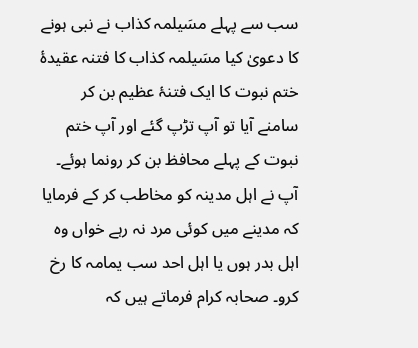سب سے پہلے مسَیلمہ کذاب نے نبی ہونے کا دعویٰ کیا مسَیلمہ کذاب کا فتنہ عقیدۂ ختم نبوت کا ایک فتنۂ عظیم بن کر سامنے آیا تو آپ تڑپ گئے اور آپ ختم نبوت کے پہلے محافظ بن کر رونما ہوئے۔ آپ نے اہل مدینہ کو مخاطب کر کے فرمایا کہ مدینے میں کوئی مرد نہ رہے خواں وہ اہل بدر ہوں یا اہل احد سب یمامہ کا رخ کرو۔ صحابہ کرام فرماتے ہیں کہ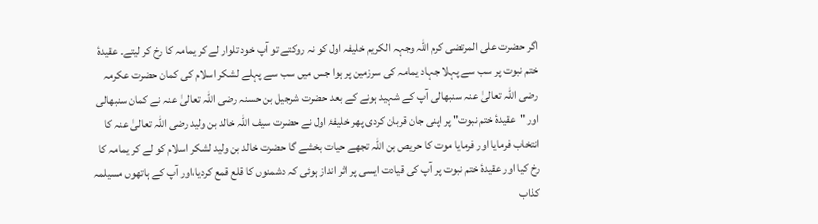اگر حضرت علی المرتضی کرم اللہ وجہہ الکریم خلیفہ اول کو نہ روکتے تو آپ خود تلوار لے کر یمامہ کا رخ کر لیتے۔ عقیدۂ ختم نبوت پر سب سے پہلا جہاد یمامہ کی سرزمین پر ہوا جس میں سب سے پہلے لشکر اسلام کی کمان حضرت عکرمہ رضی اللّٰہ تعالیٰ عنہ سنبھالی آپ کے شہید ہونے کے بعد حضرت شرجیل بن حسنہ رضی اللّٰہ تعالیٰ عنہ نے کمان سنبھالی اور "عقیدۂ ختم نبوت" پر اپنی جان قربان کردی پھر خلیفۂ اول نے حضرت سیف اللہ خالد بن ولید رضی اللّٰہ تعالیٰ عنہ کا انتخاب فرمایا اور فرمایا موت کا حریص بن اللّٰہ تجھے حیات بخشے گا حضرت خالد بن ولید لشکر اسلام کو لے کر یمامہ کا رخ کیا اور عقیدۂ ختم نبوت پر آپ کی قیادت ایسی پر اثر انداز ہوئی کہ دشمنوں کا قلع قمع کردیا،اور آپ کے ہاتھوں مسیلمہ کذاب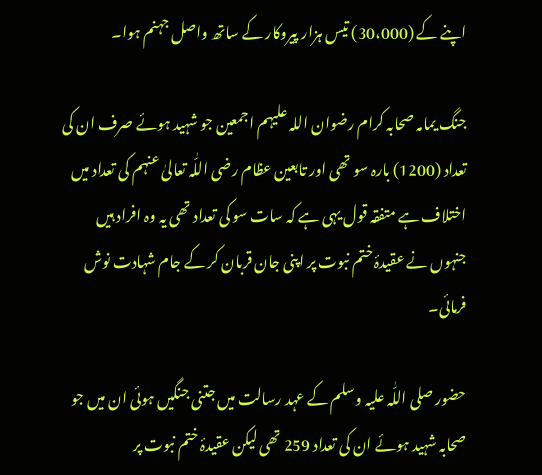اپنے کے (30،000) تیس ہزار پیروکار کے ساتھ واصل جہنم ہوا۔

جنگ یمامہ صحابہ کرام رضوان اللہ علیہم اجمعین جو شہید ہوئے صرف ان کی تعداد (1200) بارہ سو تھی اور تابعین عظام رضی اللّٰہ تعالیٰ عنہم کی تعداد میں اختلاف ہے متفقہ قول یہی ہے کہ سات سو کی تعداد تھی یہ وہ افراد ہیں جنہوں نے عقیدۂ ختم نبوت پر اپنی جان قربان کر کے جام شہادت نوش فرمائی۔

حضور صلی اللّٰہ علیہ وسلم کے عہد رسالت میں جتنی جنگیں ہوئی ان میں جو صحابہ شہید ہوئے ان کی تعداد 259 تھی لیکن عقیدۂ ختم نبوت پر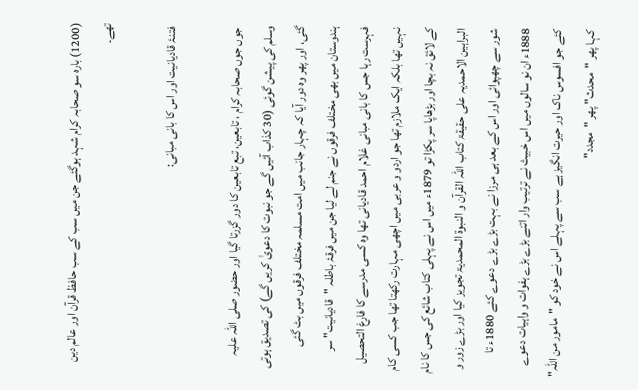(1200) بارہ سو صحابہ کرام شہد ہوگئے جن میں سب کے سب حافظ قرآن اور عالم دین تھے۔

 فتنۂ قادیانیت اور اس کا بانی مبانی:

 جوں جوں صحابہ کرام ، تابعین، تبع تابعین کا دور گزرتا گیا اور حضور صلی اللہ علیہ وسلم کی پیشن گوئی (30 کذاب آئیں گے جو نبوت کا دعویٰ کریں گے) کی تصدیق ہوتی گئی، اور پھر وہ دور آیا کہ چہار جانب میں امت مسلمہ مختلف فرقوں میں بٹ گئی ہندوستان میں بھی مختلف فرقوں نے جنم لے لیا جن میں فرقۂ باطلہ "قادیانیت" سر فہرست رہا جس کا بانی مبانی غلام احمد قادیانی تھا وہ کسی مدرسے کا فارغ التحصیل نہیں تھا بلکہ ایک ملازم تھا جو اردو و عربی میں اچھی مہارت رکھتا تھا جب کسی کام کے لائق نہ بچا اور بڑھاپا سر پکڑا تو 1879ء میں اس نے پہلی کتاب شائع کی جس کا نام البراہین الاحمدیہ علی حقیقۃ کتاب اللہ القرآن و النبوۃ المحمدیۃ تجویز کیا اور بڑے زور و شور سے چھپوائی اور اس کے بعد ہی مرزا نے بہت بڑے بڑے دعوے کئے 1880ء تا 1888ء ان نو سالوں میں اس خبیث نے ترتیب وار اتنے بڑے بڑے ہفوات و واہیات دعوے کئے جو افسوس ناک اور حیرت انگیز ہے سب سے پہلے اس نے خود کو "مامور من اللہ" کہا پھر "محدث" پھر "مجدد"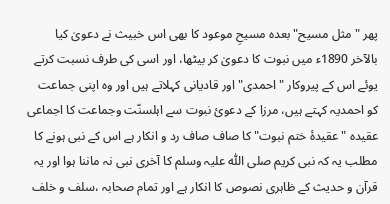پھر "مثل مسیح" بعدہ مسیحِ موعود کا بھی اس خبیث نے دعویٰ کیا بالآخر 1890ء میں نبوت کا دعویٰ کر بیٹھا، اور اسی کی طرف نسبت کرتے یوئے اس کے پیروکار "احمدی" اور قادیانی کہلاتے ہیں اور وہ اپنی جماعت کو احمدیہ کہتے ہیں، مرزا کے دعوئ نبوت سے اہلسنّت وجماعت کا اجماعی عقیدہ " عقیدۂ ختم نبوت" کا صاف صاف رد و انکار ہے اس کے نبی ہونے کا مطلب یہ کہ نبی کریم صلی اللّٰہ علیہ وسلم کا آخری نبی نہ ماننا ہوا اور یہ قرآن و حدیث کے ظاہری نصوص کا انکار ہے اور تمام صحابہ ،سلف و خلف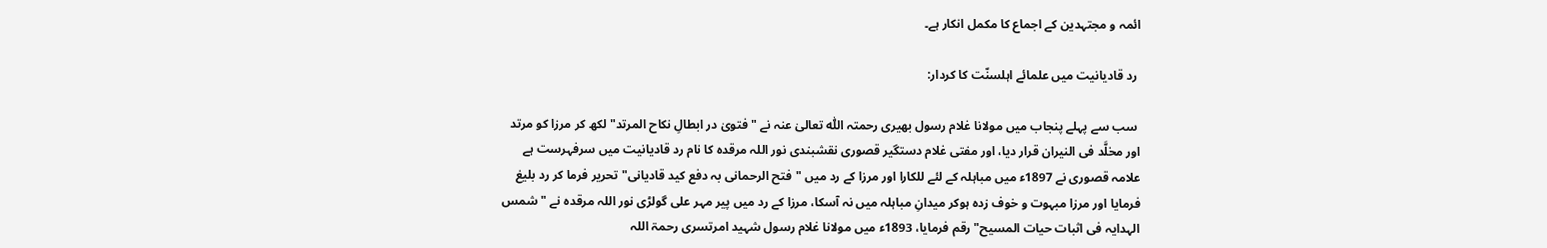ائمہ و مجتہدین کے اجماع کا مکمل انکار ہے۔

 رد قادیانیت میں علمائے اہلسنّت کا کردار:

 سب سے پہلے پنجاب میں مولانا غلام رسول بھیری رحمتہ اللّٰہ تعالیٰ عنہ نے "فتویٰ در ابطالِ نکاح المرتد" لکھ کر مرزا کو مرتد اور مخلَّد فی النیران قرار دیا، اور مفتی غلام دستگیر قصوری نقشبندی نور اللہ مرقدہ کا نام رد قادیانیت میں سرفہرست ہے علامہ قصوری نے 1897ء میں مباہلہ کے لئے للکارا اور مرزا کے رد میں "فتح الرحمانی بہ دفع کید قادیانی" تحریر فرما کر رد بلیغ فرمایا اور مرزا مبہوت و خوف زدہ ہوکر میدانِ مباہلہ میں نہ آسکا، مرزا کے رد میں پیر مہر علی گولڑی نور اللہ مرقدہ نے " شمس الہدایہ فی اثبات حیات المسیح" رقم فرمایا، 1893ء میں مولانا غلام رسول شہید امرتسری رحمۃ اللہ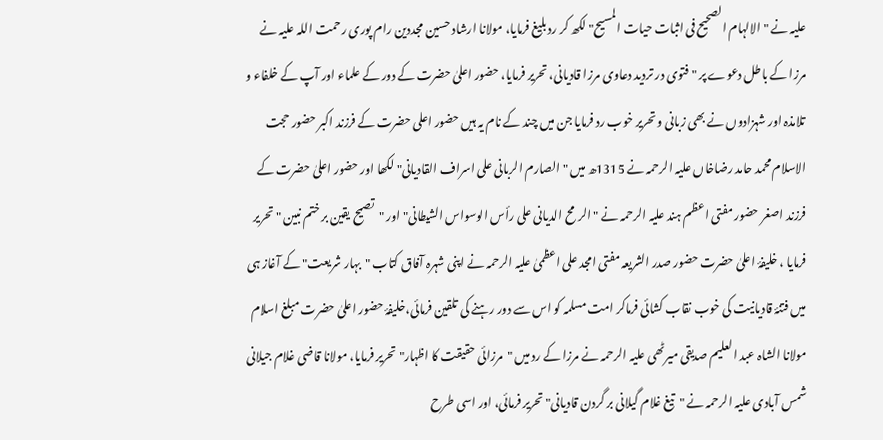علیہ نے "الالہام الصحیح فی اثبات حیات المسیح" لکھ کر رد بلیغ فرمایا، مولانا ارشاد حسین مجددین رام پوری رحمت اللہ علیہ نے مرزا کے باطل دعوے پر "فتوی در تردید دعاوی مرزا قادیانی، تحریر فرمایا، حضور اعلیٰ حضرت کے دور کے علماء اور آپ کے خلفاء و تلامذہ اور شہزادوں نے بھی زبانی و تحریر خوب رد فرمایا جن میں چند کے نام یہ ہیں حضور اعلی حضرت کے فرزند اکبر حضور حجت الاسلام محمد حامد رضاخاں علیہ الرحمہ نے 1315ھ میں " الصارم الربانی علی اسراف القادیانی" لکھا اور حضور اعلیٰ حضرت کے فرزند اصغر حضور مفتی اعظم ہند علیہ الرحمہ نے "الرمح الدیانی علی رأس الوسواس الشیطانی" اور "تصیح یقین بر ختم نبین " تحریر فرمایا ، خلیفۂ اعلیٰ حضرت حضور صدر الشریعہ مفتی امجد علی اعظمیٰ علیہ الرحمہ نے اپنی شہرہ آفاق کتاب "بہار شریعت" کے آغاز ہی میں فتنۂ قادیانیت کی خوب نقاب کشائی فرماکر امت مسلمہ کو اس سے دور رہنے کی تلقین فرمائی،خلیفۂ حضور اعلیٰ حضرت مبلغ اسلام مولانا الشاہ عبد العلیم صدیقی میرٹھی علیہ الرحمہ نے مرزا کے رد میں "مرزائی حقیقت کا اظہار" تحریر فرمایا، مولانا قاضی غلام جیلانی شمس آبادی علیہ الرحمہ نے "تیغ غلام گیلانی بر گردن قادیانی" تحریر فرمائی، اور اسی طرح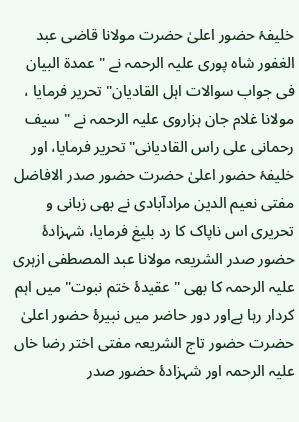خلیفۂ حضور اعلیٰ حضرت مولانا قاضی عبد الغفور شاہ پوری علیہ الرحمہ نے " عمدۃ البیان فی جواب سوالات اہل القادیان" تحریر فرمایا ، مولانا غلام جان ہزاروی علیہ الرحمہ نے " سیف رحمانی علی راس القادیانی" تحریر فرمایا، اور خلیفۂ حضور اعلیٰ حضرت حضور صدر الافاضل مفتی نعیم الدین مرادآبادی نے بھی زبانی و تحریری اس ناپاک کا رد بلیغ فرمایا، شہزادۂ حضور صدر الشریعہ مولانا عبد المصطفی ازہری علیہ الرحمہ کا بھی "عقیدۂ ختم نبوت" میں اہم کردار رہا ہےاور دور حاضر میں نبیرۂ حضور اعلیٰ حضرت حضور تاج الشریعہ مفتی اختر رضا خاں علیہ الرحمہ اور شہزادۂ حضور صدر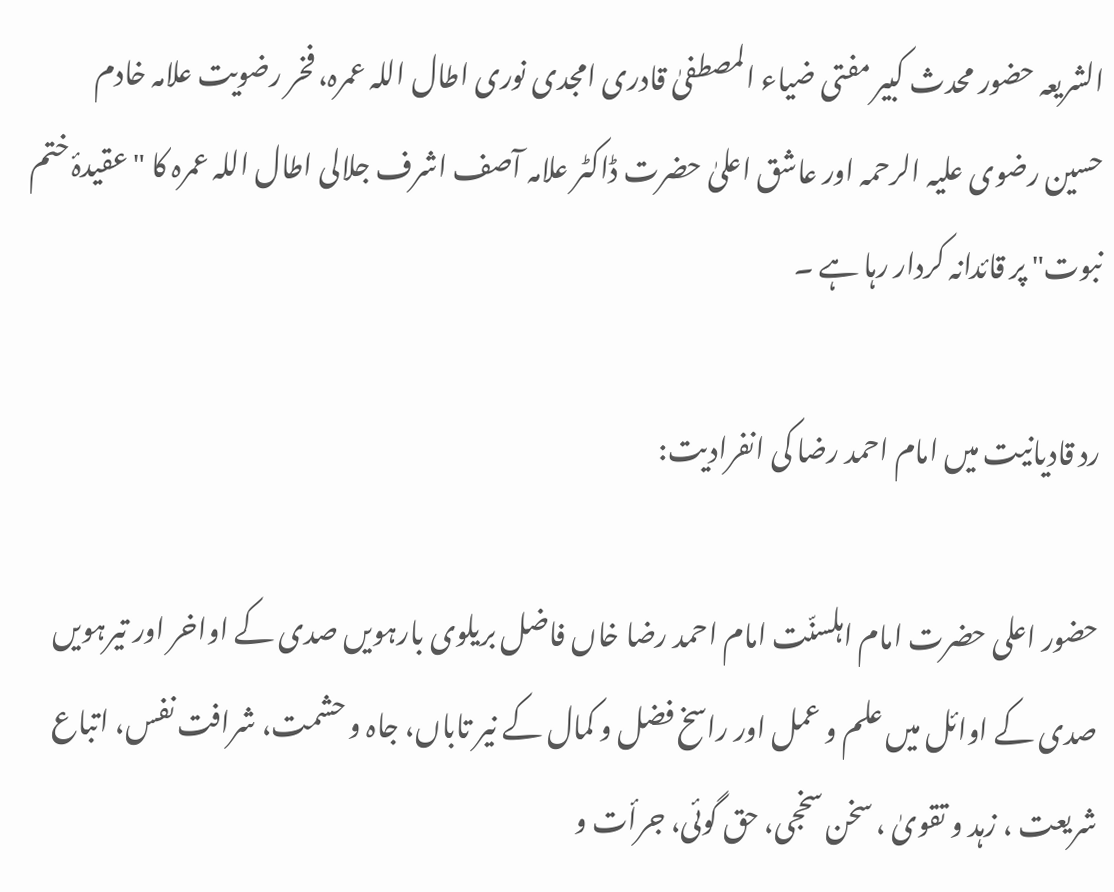الشریعہ حضور محدث کبیر مفتی ضیاء المصطفیٰ قادری امجدی نوری اطال اللہ عمرہ، فخر رضویت علامہ خادم حسین رضوی علیہ الرحمہ اور عاشق اعلیٰ حضرت ڈاکٹر علامہ آصف اشرف جلالی اطال اللہ عمرہ کا "عقیدۂ ختم نبوت" پر قائدانہ کردار رہا ہے ۔

رد قادیانیت میں امام احمد رضا کی انفرادیت:

حضور اعلی حضرت امام اہلسنّت امام احمد رضا خاں فاضل بریلوی بارہویں صدی کے اواخر اور تیرہویں صدی کے اوائل میں علم و عمل اور راسخ فضل و کمال کے نیر تاباں، جاہ و حشمت، شرافت نفس، اتباع شریعت ، زہد و تقویٰ ، سخن سخجی، حق گوئی، جرأت و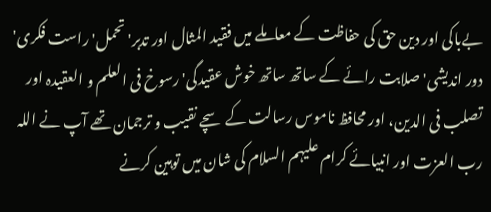بےباکی اور دین حق کی حفاظت کے معاملے میں فقید المثال اور تدبر' تحمل' راست فکری' دور اندیشی' صلابت رائے کے ساتھ ساتھ خوش عقیدگی' رسوخ فی العلم و العقیدہ اور تصلب فی الدین، اور محافظ ناموس رسالت کے سچے نقیب و ترجمان تھے آپ نے اللہ رب العزت اور انبیائے کرام علیہم السلام کی شان میں توہین کرنے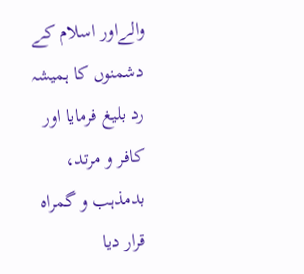والےاور اسلام کے دشمنوں کا ہمیشہ رد بلیغ فرمایا اور کافر و مرتد، بدمذہب و گمراہ قرار دیا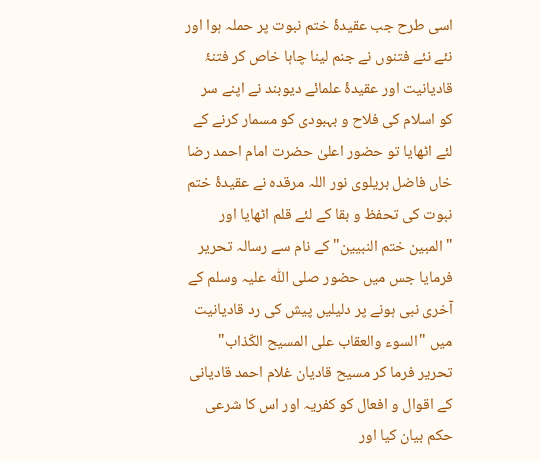اسی طرح جب عقیدۂ ختم نبوت پر حملہ ہوا اور نئے نئے فتنوں نے جنم لینا چاہا خاص کر فتنۂ قادیانیت اور عقیدۂ علمائے دیوبند نے اپنے سر کو اسلام کی فلاح و بہبودی کو مسمار کرنے کے لئے اٹھایا تو حضور اعلیٰ حضرت امام احمد رضا خاں فاضل بریلوی نور اللہ مرقدہ نے عقیدۂ ختم نبوت کی تحفظ و بقا کے لئے قلم اٹھایا اور "المبین ختم النبیین" کے نام سے رسالہ تحریر فرمایا جس میں حضور صلی اللّٰہ علیہ وسلم کے آخری نبی ہونے پر دلیلیں پیش کی رد قادیانیت میں "السوء والعقاب علی المسیح الکّذاب" تحریر فرما کر مسیح قادیان غلام احمد قادیانی کے اقوال و افعال کو کفریہ اور اس کا شرعی حکم بیان کیا اور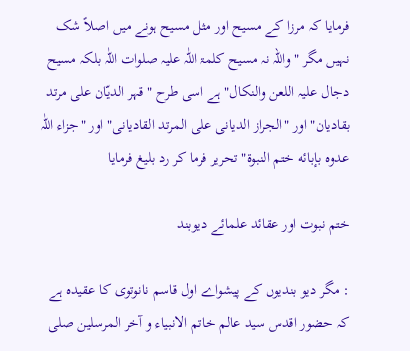فرمایا کہ مرزا کے مسیح اور مثل مسیح ہونے میں اصلاً شک نہیں مگر "واللہ نہ مسیح کلمۃ اللّٰہ علیہ صلوات اللّٰہ بلکہ مسیح دجال علیہ اللعن والنکال" ہے اسی طرح "قہر الدیّان علی مرتد بقادیان" اور "الجراز الدیانی علی المرتد القادیانی" اور "جزاء اللّٰہ عدوہ بإبائه ختم النبوة" تحریر فرما کر رد بلیغ فرمایا

ختم نبوت اور عقائد علمائے دیوبند

: مگر دیو بندیوں کے پیشواے اول قاسم نانوتوی کا عقیدہ ہے کہ حضور اقدس سید عالم خاتم الانبیاء و آخر المرسلین صلی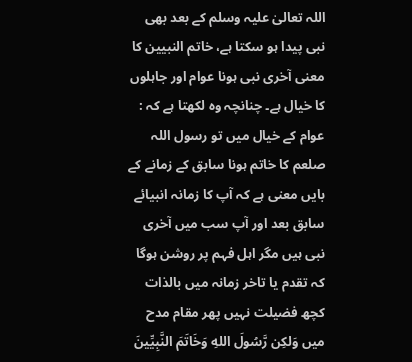اللہ تعالیٰ علیہ وسلم کے بعد بھی نبی پیدا ہو سکتا ہے، خاتم النبیین کا معنی آخری نبی ہونا عوام اور جاہلوں کا خیال ہے۔ چنانچہ وہ لکھتا ہے کہ : عوام کے خیال میں تو رسول اللہ صلعم کا خاتم ہونا سابق کے زمانے کے بایں معنی ہے کہ آپ کا زمانہ انبیائے سابق بعد اور آپ سب میں آخری نبی ہیں مگر اہل فہم پر روشن ہوگا کہ تقدم یا تاخر زمانہ میں بالذات کچھ فضیلت نہیں پھر مقام مدح میں وَلكِن رَّسُولَ اللهِ وَخَاتَمَ النَّبِيِّينَ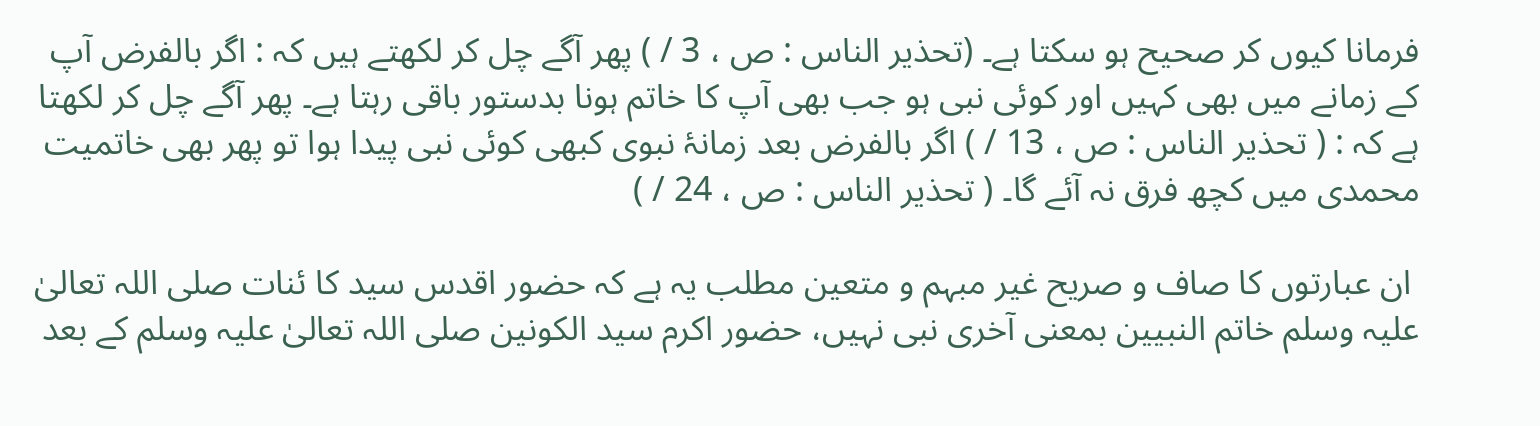فرمانا کیوں کر صحیح ہو سکتا ہے۔ (تحذیر الناس : ص ، 3 / ) پھر آگے چل کر لکھتے ہیں کہ : اگر بالفرض آپ کے زمانے میں بھی کہیں اور کوئی نبی ہو جب بھی آپ کا خاتم ہونا بدستور باقی رہتا ہے۔ پھر آگے چل کر لکھتا ہے کہ : ( تحذیر الناس : ص ، 13 / ) اگر بالفرض بعد زمانۂ نبوی کبھی کوئی نبی پیدا ہوا تو پھر بھی خاتمیت محمدی میں کچھ فرق نہ آئے گا۔ ( تحذیر الناس : ص ، 24 / )

 ان عبارتوں کا صاف و صریح غیر مبہم و متعین مطلب یہ ہے کہ حضور اقدس سید کا ئنات صلی اللہ تعالیٰ علیہ وسلم خاتم النبیین بمعنی آخری نبی نہیں، حضور اکرم سید الکونین صلی اللہ تعالیٰ علیہ وسلم کے بعد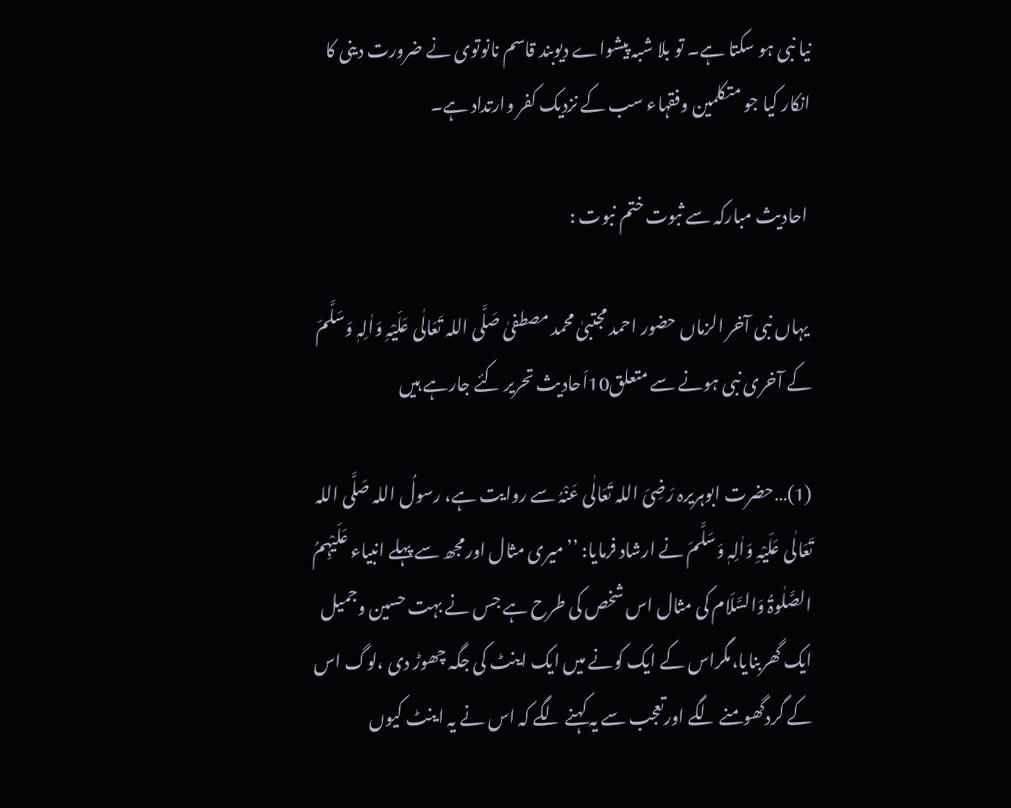نیا نبی ہو سکتا ہے۔ تو بلا شبہ پیشواے دیوبند قاسم نانوتوی نے ضرورت دینی کا انکار کیا جو متکلمین وفقہاء سب کے نزدیک کفر وارتداد ہے۔

 احادیث مبارکہ سے ثبوت ختم نبوت :

 یہاں نبی آخر الزماں حضور احمد مجتبیٰ محمد مصطفیٰ صَلَّی اللہ تَعَالٰی عَلَیْہِ وَاٰلِہٖ وَسَلَّمَ کے آخری نبی ہونے سے متعلق10اَحادیث تحریر کئے جارہے ہیں

(1)…حضرت ابوہریرہ رَضِیَ اللہ تَعَالٰی عَنْہُ سے روایت ہے، رسولُ اللہ صَلَّی اللہ تَعَالٰی عَلَیْہِ وَاٰلِہٖ وَسَلَّمَ نے ارشاد فرمایا: ’’میری مثال اورمجھ سے پہلے انبیاء عَلَیْہِمُ الصَّلٰوۃُ وَالسَّلَام کی مثال اس شخص کی طرح ہے جس نے بہت حسین وجمیل ایک گھربنایا،مگراس کے ایک کونے میں ایک اینٹ کی جگہ چھوڑ دی ،لوگ اس کے گردگھومنے لگے اورتعجب سے یہ کہنے لگے کہ اس نے یہ اینٹ کیوں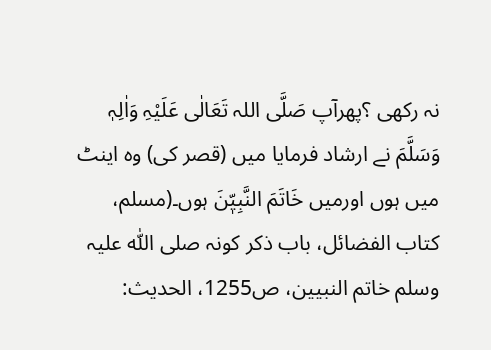نہ رکھی ؟پھرآپ صَلَّی اللہ تَعَالٰی عَلَیْہِ وَاٰلِہٖ وَسَلَّمَ نے ارشاد فرمایا میں (قصر کی) وہ اینٹ میں ہوں اورمیں خَاتَمَ النَّبِیّٖنَ ہوں۔(مسلم، کتاب الفضائل، باب ذکر کونہ صلی اللّٰہ علیہ وسلم خاتم النبیین، ص1255، الحدیث: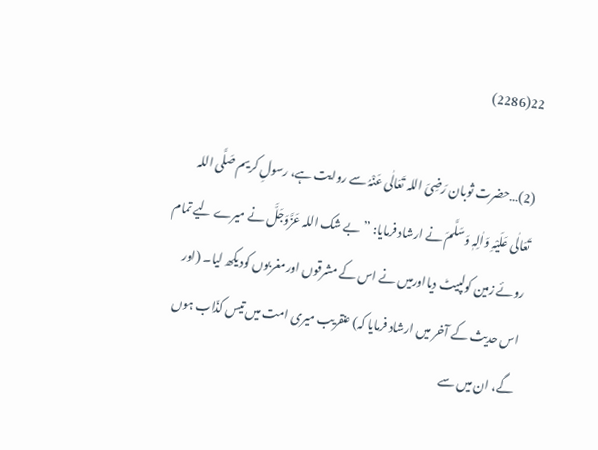22(2286)

(2)…حضرت ثوبان رَضِیَ اللہ تَعَالٰی عَنْہُ سے روایت ہے، رسولِ کریم صَلَّی اللہ تَعَالٰی عَلَیْہِ وَاٰلِہٖ وَسَلَّمَ نے ارشاد فرمایا: ’’بے شک اللہ عَزَّوَجَلَّ نے میرے لیے تمام روئے زمین کولپیٹ دیااورمیں نے اس کے مشرقوں اورمغربوں کودیکھ لیا۔ (اور اس حدیث کے آخر میں ارشاد فرمایا کہ) عنقریب میری امت میں تیس کذّاب ہوں گے، ان میں سے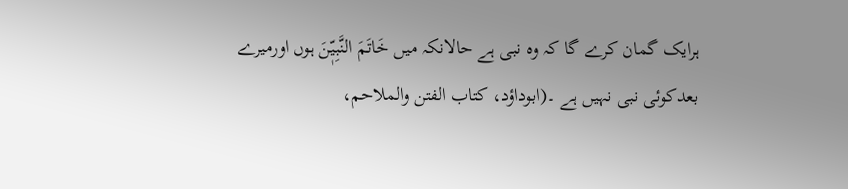ہرایک گمان کرے گا کہ وہ نبی ہے حالانکہ میں خَاتَمَ النَّبِیّٖنَ ہوں اورمیرے بعدکوئی نبی نہیں ہے ۔(ابوداؤد، کتاب الفتن والملاحم،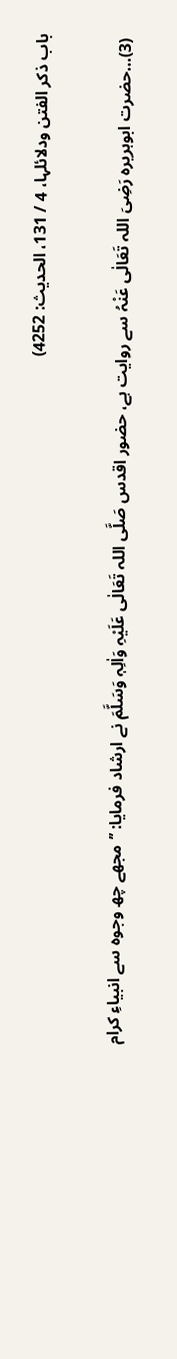باب ذکر الفتن ودلائلہا، 4 / 131، الحدیث: 4252)

 (3)…حضرت ابوہریرہ رَضِیَ اللہ تَعَالٰی عَنْہُ سے روایت ہے، حضور اقدس صَلَّی اللہ تَعَالٰی عَلَیْہِ وَاٰلِہٖ وَسَلَّمَ نے ارشاد فرمایا: ’’مجھے چھ وجوہ سے انبیاءِ کرام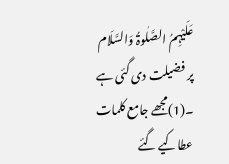عَلَیْہِمُ الصَّلٰوۃُ وَالسَّلَام پر فضیلت دی گئی ہے ۔(1)مجھے جامع کلمات عطاکیے گئے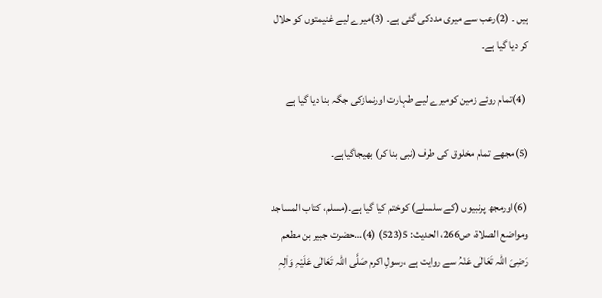ہیں ۔ (2)رعب سے میری مددکی گئی ہے۔ (3)میرے لیے غنیمتوں کو حلال کر دیا گیا ہے۔

 (4)تمام روئے زمین کومیرے لیے طہارت اورنمازکی جگہ بنا دیا گیا ہے

(5)مجھے تمام مخلوق کی طرف (نبی بنا کر) بھیجاگیاہے۔

 (6)اورمجھ پرنبیوں (کے سلسلے) کوختم کیا گیا ہے۔(مسلم، کتاب المساجد ومواضع الصلاۃ، ص266، الحدیث: 5(523) (4)…حضرت جبیر بن مطعم رَضِیَ اللہ تَعَالٰی عَنْہُ سے روایت ہے ،رسولِ اکرم صَلَّی اللہ تَعَالٰی عَلَیْہِ وَاٰلِہٖ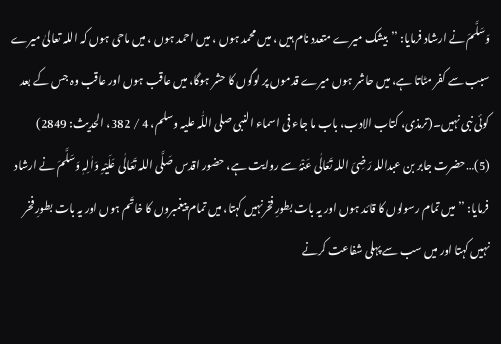وَسَلَّمَ نے ارشاد فرمایا: ’’بیشک میرے متعدد نام ہیں ، میں محمد ہوں ، میں احمد ہوں ، میں ماحی ہوں کہ اللہ تعالیٰ میرے سبب سے کفر مٹاتا ہے، میں حاشر ہوں میرے قدموں پر لوگوں کا حشر ہوگا، میں عاقب ہوں اور عاقب وہ جس کے بعد کوئی نبی نہیں۔(ترمذی، کتاب الادب، باب ما جاء فی اسماء النبی صلی اللّٰہ علیہ وسلم، 4 / 382، الحدیث: 2849) (5)…حضرت جابر بن عبداللہ رَضِیَ اللہ تَعَالٰی عَنْہُ سے روایت ہے، حضور اقدس صَلَّی اللہ تَعَالٰی عَلَیْہِ وَاٰلِہٖ وَسَلَّمَ نے ارشاد فرمایا: ’’میں تمام رسولوں کا قائد ہوں اور یہ بات بطورِ فخرنہیں کہتا، میں تمام پیغمبروں کا خاتَم ہوں اور یہ بات بطورِ فخر نہیں کہتا اور میں سب سے پہلی شفاعت کرنے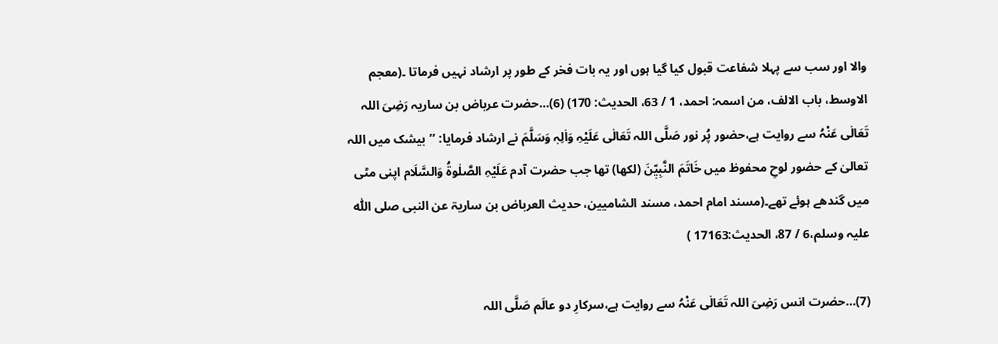والا اور سب سے پہلا شفاعت قبول کیا گیا ہوں اور یہ بات فخر کے طور پر ارشاد نہیں فرماتا ۔(معجم الاوسط، باب الالف، من اسمہ: احمد، 1 / 63، الحدیث: 170) (6)…حضرت عرباض بن ساریہ رَضِیَ اللہ تَعَالٰی عَنْہُ سے روایت ہے،حضور پُر نور صَلَّی اللہ تَعَالٰی عَلَیْہِ وَاٰلِہٖ وَسَلَّمَ نے ارشاد فرمایا: ’’بیشک میں اللہ تعالیٰ کے حضور لوحِ محفوظ میں خَاتَمَ النَّبِیّٖنَ (لکھا) تھا جب حضرت آدم عَلَیْہِ الصَّلٰوۃُ وَالسَّلَام اپنی مٹی میں گندھے ہوئے تھے۔(مسند امام احمد، مسند الشامیین، حدیث العرباض بن ساریۃ عن النبی صلی اللّٰہ علیہ وسلم،6 / 87، الحدیث:17163 )

(7)…حضرت انس رَضِیَ اللہ تَعَالٰی عَنْہُ سے روایت ہے،سرکارِ دو عالَم صَلَّی اللہ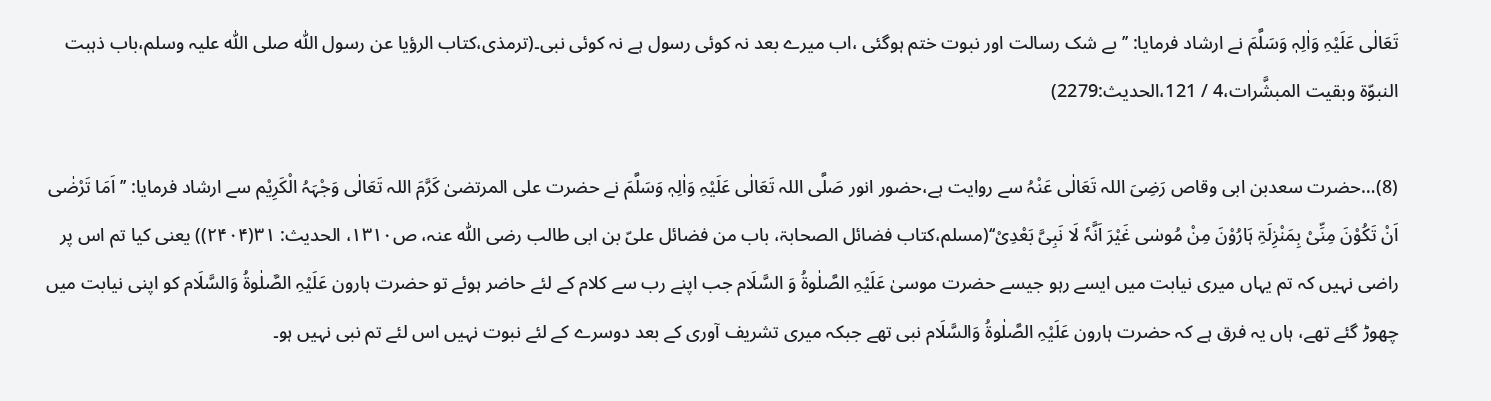تَعَالٰی عَلَیْہِ وَاٰلِہٖ وَسَلَّمَ نے ارشاد فرمایا: ’’بے شک رسالت اور نبوت ختم ہوگئی ،اب میرے بعد نہ کوئی رسول ہے نہ کوئی نبی۔(ترمذی،کتاب الرؤیا عن رسول اللّٰہ صلی اللّٰہ علیہ وسلم،باب ذہبت النبوّۃ وبقیت المبشَّرات،4 / 121،الحدیث:2279)

(8)…حضرت سعدبن ابی وقاص رَضِیَ اللہ تَعَالٰی عَنْہُ سے روایت ہے،حضور انور صَلَّی اللہ تَعَالٰی عَلَیْہِ وَاٰلِہٖ وَسَلَّمَ نے حضرت علی المرتضیٰ کَرَّمَ اللہ تَعَالٰی وَجْہَہُ الْکَرِیْم سے ارشاد فرمایا: ’’اَمَا تَرْضٰی اَنْ تَکُوْنَ مِنِّیْ بِمَنْزِلَۃِ ہَارُوْنَ مِنْ مُوسٰی غَیْرَ اَنَّہٗ لَا نَبِیَّ بَعْدِیْ‘‘(مسلم،کتاب فضائل الصحابۃ، باب من فضائل علیّ بن ابی طالب رضی اللّٰہ عنہ، ص۱۳۱۰، الحدیث: ۳۱(۲۴۰۴)) یعنی کیا تم اس پر راضی نہیں کہ تم یہاں میری نیابت میں ایسے رہو جیسے حضرت موسیٰ عَلَیْہِ الصَّلٰوۃُ وَ السَّلَام جب اپنے رب سے کلام کے لئے حاضر ہوئے تو حضرت ہارون عَلَیْہِ الصَّلٰوۃُ وَالسَّلَام کو اپنی نیابت میں چھوڑ گئے تھے، ہاں یہ فرق ہے کہ حضرت ہارون عَلَیْہِ الصَّلٰوۃُ وَالسَّلَام نبی تھے جبکہ میری تشریف آوری کے بعد دوسرے کے لئے نبوت نہیں اس لئے تم نبی نہیں ہو۔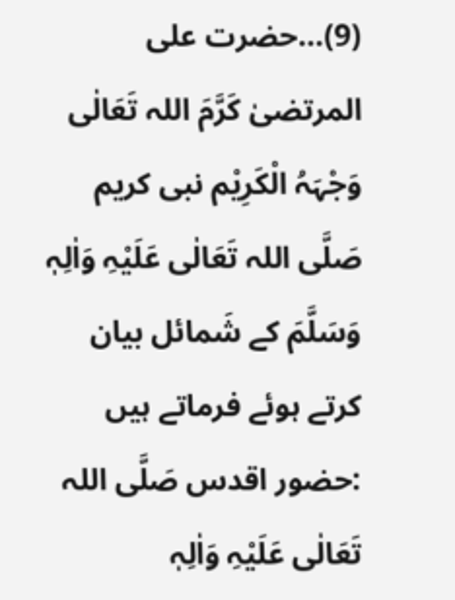(9)…حضرت علی المرتضیٰ کَرَّمَ اللہ تَعَالٰی وَجْہَہُ الْکَرِیْم نبی کریم صَلَّی اللہ تَعَالٰی عَلَیْہِ وَاٰلِہٖ وَسَلَّمَ کے شَمائل بیان کرتے ہوئے فرماتے ہیں :حضور اقدس صَلَّی اللہ تَعَالٰی عَلَیْہِ وَاٰلِہٖ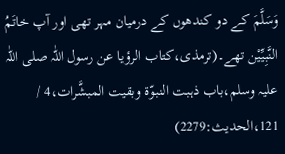وَسَلَّمَ کے دو کندھوں کے درمیان مہر تھی اور آپ خاتَمُ النَّبِیِّیْن تھے۔(ترمذی،کتاب الرؤیا عن رسول اللّٰہ صلی اللّٰہ علیہ وسلم،باب ذہبت النبوّۃ وبقیت المبشَّرات،4 / 121،الحدیث:2279)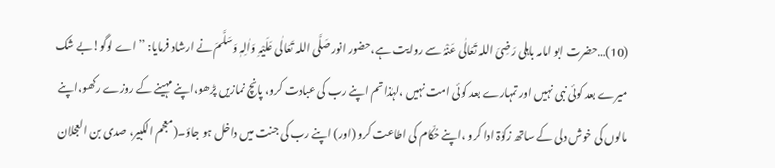(10)…حضرت ابو امامہ باہلی رَضِیَ اللہ تَعَالٰی عَنْہُ سے روایت ہے،حضور انور صَلَّی اللہ تَعَالٰی عَلَیْہِ وَاٰلِہٖ وَسَلَّمَ نے ارشاد فرمایا: ’’اے لوگو!بے شک میرے بعد کوئی نبی نہیں اور تمہارے بعد کوئی امت نہیں ،لہٰذا تم اپنے رب کی عبادت کرو، پانچ نمازیں پڑھو،اپنے مہینے کے روزے رکھو،اپنے مالوں کی خوش دلی کے ساتھ زکوٰۃ ادا کرو ،اپنے حُکّام کی اطاعت کرو (اور) اپنے رب کی جنت میں داخل ہو جاؤ۔(معجم الکبیر، صدی بن العجلان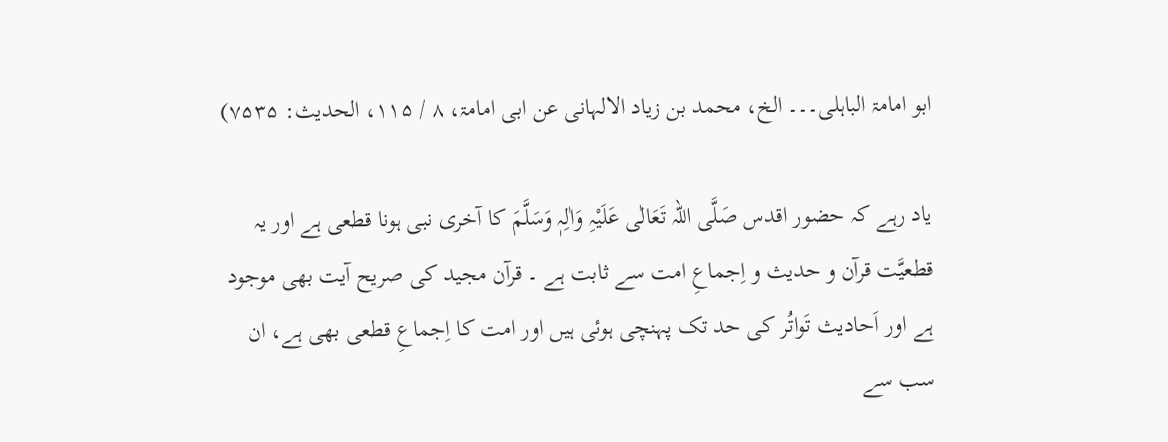ابو امامۃ الباہلی۔۔۔ الخ، محمد بن زیاد الالہانی عن ابی امامۃ، ۸ / ۱۱۵، الحدیث: ۷۵۳۵)

یاد رہے کہ حضور اقدس صَلَّی اللہ تَعَالٰی عَلَیْہِ وَاٰلِہٖ وَسَلَّمَ کا آخری نبی ہونا قطعی ہے اور یہ قطعیَّت قرآن و حدیث و اِجماعِ امت سے ثابت ہے ۔ قرآن مجید کی صریح آیت بھی موجود ہے اور اَحادیث تَواتُر کی حد تک پہنچی ہوئی ہیں اور امت کا اِجماعِ قطعی بھی ہے، ان سب سے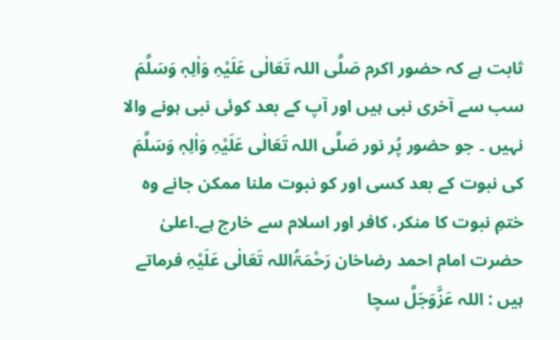ثابت ہے کہ حضور اکرم صَلَّی اللہ تَعَالٰی عَلَیْہِ وَاٰلِہٖ وَسَلَّمَ سب سے آخری نبی ہیں اور آپ کے بعد کوئی نبی ہونے والا نہیں ۔ جو حضور پُر نور صَلَّی اللہ تَعَالٰی عَلَیْہِ وَاٰلِہٖ وَسَلَّمَ کی نبوت کے بعد کسی اور کو نبوت ملنا ممکن جانے وہ ختمِ نبوت کا منکر، کافر اور اسلام سے خارج ہے۔اعلیٰ حضرت امام احمد رضاخان رَحْمَۃُاللہ تَعَالٰی عَلَیْہِ فرماتے ہیں : اللہ عَزَّوَجَلَّ سچا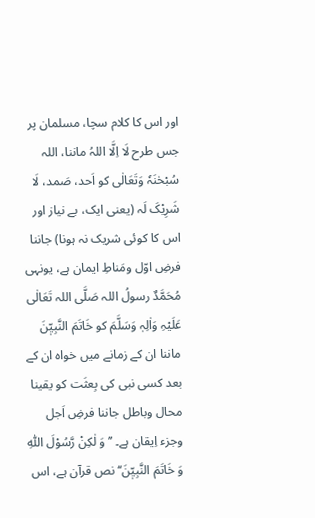اور اس کا کلام سچا، مسلمان پر جس طرح لَا اِلَّا اللہُ ماننا، اللہ سُبْحٰنَہٗ وَتَعَالٰی کو اَحد، صَمد، لَا شَرِیْکَ لَہ (یعنی ایک، بے نیاز اور اس کا کوئی شریک نہ ہونا) جاننا فرضِ اوّل ومَناطِ ایمان ہے، یونہی مُحَمَّدٌ رسولُ اللہ صَلَّی اللہ تَعَالٰی عَلَیْہِ وَاٰلِہٖ وَسَلَّمَ کو خَاتَمَ النَّبِیّٖنَ ماننا ان کے زمانے میں خواہ ان کے بعد کسی نبی کی بِعثَت کو یقینا محال وباطل جاننا فرضِ اَجل وجزء اِیقان ہے۔ ’’وَ لٰكِنْ رَّسُوْلَ اللّٰهِ وَ خَاتَمَ النَّبِیّٖنَ‘‘ نص قرآن ہے، اس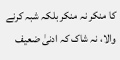کا منکر نہ منکر بلکہ شبہ کرنے والا، نہ شاک کہ ادنیٰ ضعیف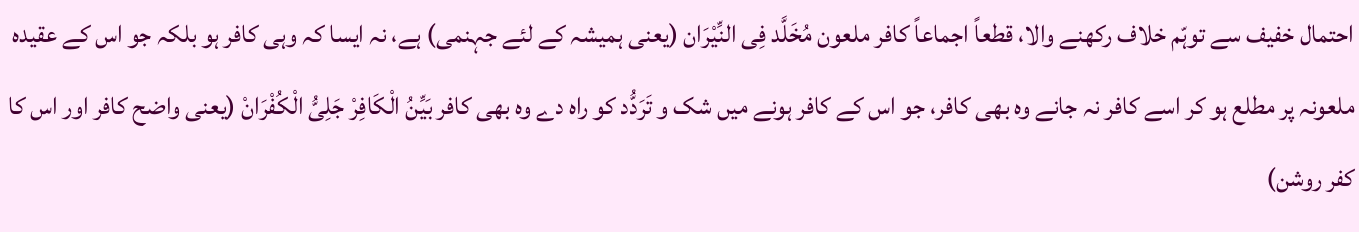احتمال خفیف سے توہّم خلاف رکھنے والا، قطعاً اجماعاً کافر ملعون مُخَلَّد فِی النِّیْرَان (یعنی ہمیشہ کے لئے جہنمی) ہے، نہ ایسا کہ وہی کافر ہو بلکہ جو اس کے عقیدہ ملعونہ پر مطلع ہو کر اسے کافر نہ جانے وہ بھی کافر، جو اس کے کافر ہونے میں شک و تَرَدُّد کو راہ دے وہ بھی کافر بَیِّنُ الْکَافِرْ جَلِیُّ الْکُفْرَانْ (یعنی واضح کافر اور اس کا کفر روشن)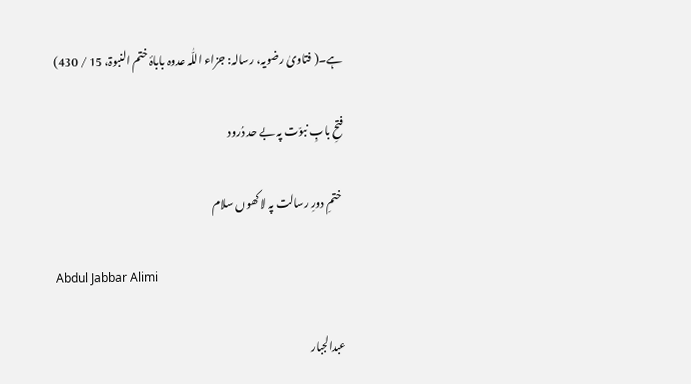ہے۔( فتاویٰ رضویہ، رسالہ: جزاء اللّٰہ عدوہ باباۂ ختم النبوۃ، 15 / 430)

فتحِ بابِ نبوّت پہ بے حد دُرود

 ختمِ دورِ رسالت پہ لاکھوں سلام

Abdul Jabbar Alimi

عبدالجبار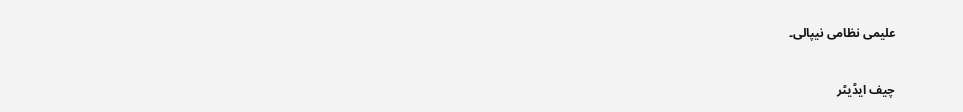علیمی نظامی نیپالی۔

چیف ایڈیٹر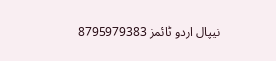نیپال اردو ٹائمز 8795979383